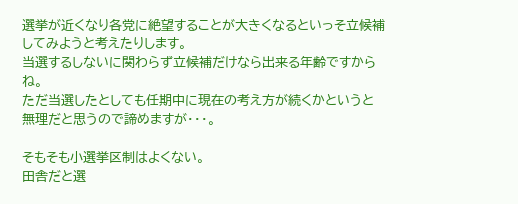選挙が近くなり各党に絶望することが大きくなるといっそ立候補してみようと考えたりします。
当選するしないに関わらず立候補だけなら出来る年齢ですからね。
ただ当選したとしても任期中に現在の考え方が続くかというと無理だと思うので諦めますが・・・。

そもそも小選挙区制はよくない。
田舎だと選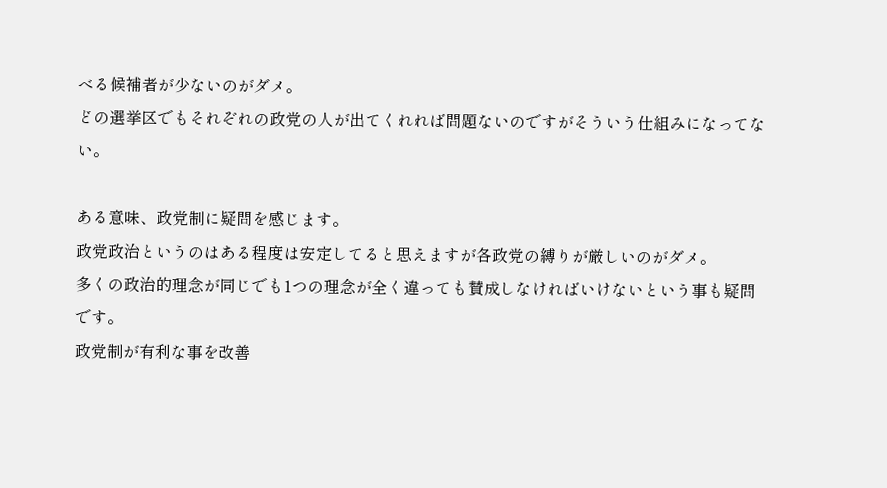べる候補者が少ないのがダメ。
どの選挙区でもそれぞれの政党の人が出てくれれば問題ないのですがそういう仕組みになってない。

ある意味、政党制に疑問を感じます。
政党政治というのはある程度は安定してると思えますが各政党の縛りが厳しいのがダメ。
多くの政治的理念が同じでも1つの理念が全く違っても賛成しなければいけないという事も疑問です。
政党制が有利な事を改善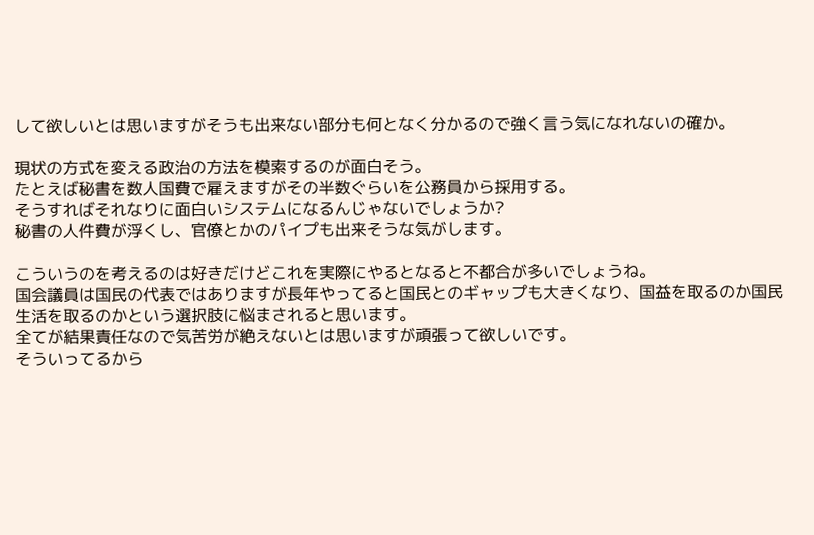して欲しいとは思いますがそうも出来ない部分も何となく分かるので強く言う気になれないの確か。

現状の方式を変える政治の方法を模索するのが面白そう。
たとえば秘書を数人国費で雇えますがその半数ぐらいを公務員から採用する。
そうすればそれなりに面白いシステムになるんじゃないでしょうか?
秘書の人件費が浮くし、官僚とかのパイプも出来そうな気がします。

こういうのを考えるのは好きだけどこれを実際にやるとなると不都合が多いでしょうね。
国会議員は国民の代表ではありますが長年やってると国民とのギャップも大きくなり、国益を取るのか国民生活を取るのかという選択肢に悩まされると思います。
全てが結果責任なので気苦労が絶えないとは思いますが頑張って欲しいです。
そういってるから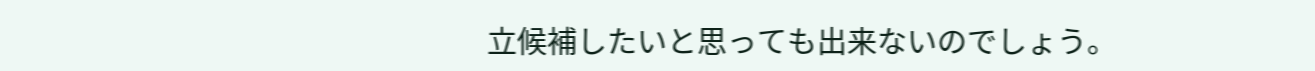立候補したいと思っても出来ないのでしょう。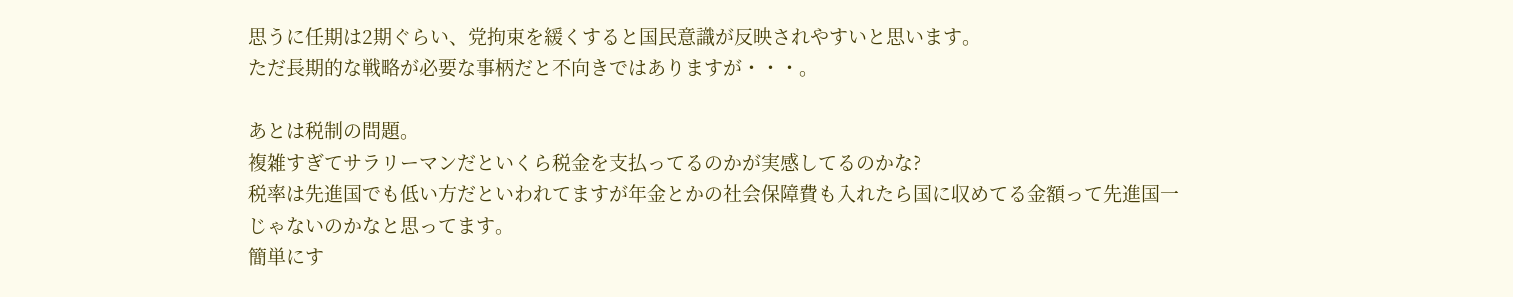思うに任期は2期ぐらい、党拘束を緩くすると国民意識が反映されやすいと思います。
ただ長期的な戦略が必要な事柄だと不向きではありますが・・・。

あとは税制の問題。
複雑すぎてサラリーマンだといくら税金を支払ってるのかが実感してるのかな?
税率は先進国でも低い方だといわれてますが年金とかの社会保障費も入れたら国に収めてる金額って先進国一じゃないのかなと思ってます。
簡単にす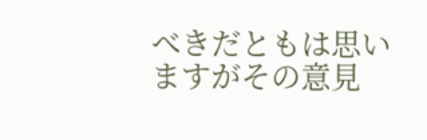べきだともは思いますがその意見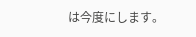は今度にします。